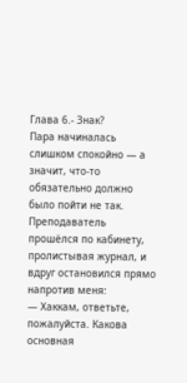Глава 6.- Знак?
Пара начиналась слишком спокойно — а значит, что-то обязательно должно было пойти не так.
Преподаватель прошёлся по кабинету, пролистывая журнал, и вдруг остановился прямо напротив меня:
— Хаккам, ответьте, пожалуйста. Какова основная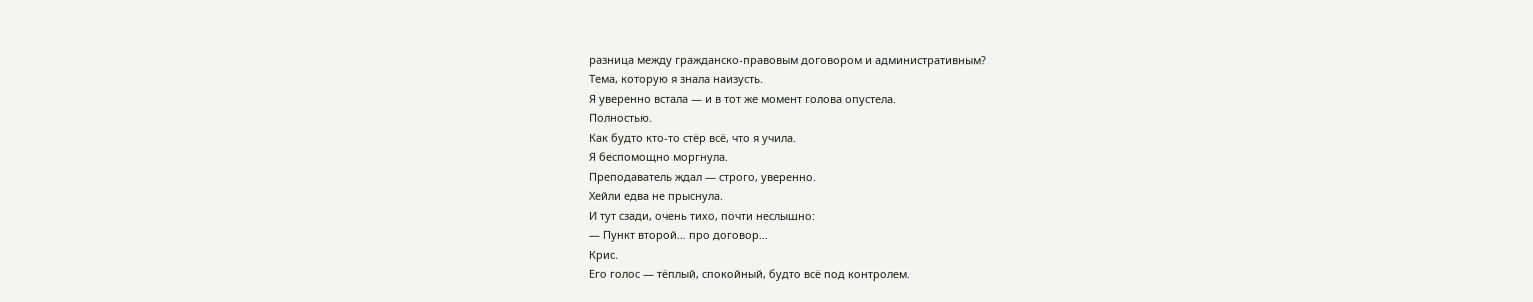разница между гражданско-правовым договором и административным?
Тема, которую я знала наизусть.
Я уверенно встала — и в тот же момент голова опустела.
Полностью.
Как будто кто-то стёр всё, что я учила.
Я беспомощно моргнула.
Преподаватель ждал — строго, уверенно.
Хейли едва не прыснула.
И тут сзади, очень тихо, почти неслышно:
— Пункт второй… про договор…
Крис.
Его голос — тёплый, спокойный, будто всё под контролем.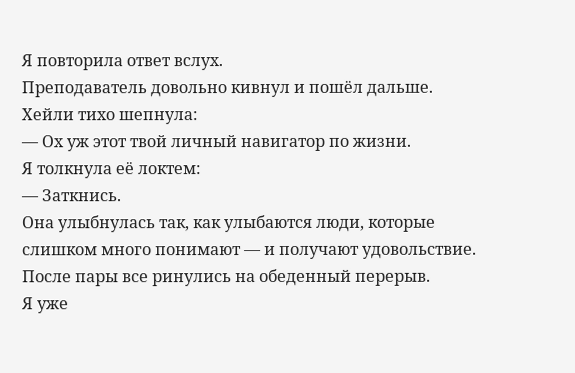Я повторила ответ вслух.
Преподаватель довольно кивнул и пошёл дальше.
Хейли тихо шепнула:
— Ох уж этот твой личный навигатор по жизни.
Я толкнула её локтем:
— Заткнись.
Она улыбнулась так, как улыбаются люди, которые слишком много понимают — и получают удовольствие.
После пары все ринулись на обеденный перерыв.
Я уже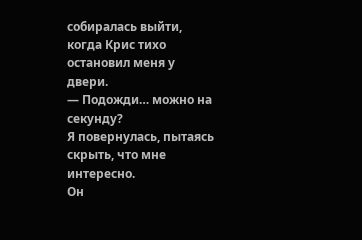собиралась выйти, когда Крис тихо остановил меня у двери.
— Подожди… можно на секунду?
Я повернулась, пытаясь скрыть, что мне интересно.
Он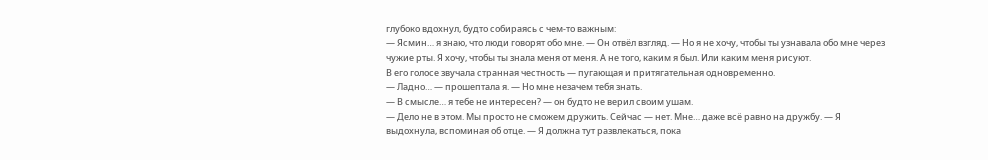глубоко вдохнул, будто собираясь с чем-то важным:
— Ясмин… я знаю, что люди говорят обо мне. — Он отвёл взгляд. — Но я не хочу, чтобы ты узнавала обо мне через чужие рты. Я хочу, чтобы ты знала меня от меня. А не того, каким я был. Или каким меня рисуют.
В его голосе звучала странная честность — пугающая и притягательная одновременно.
— Ладно… — прошептала я. — Но мне незачем тебя знать.
— В смысле… я тебе не интересен? — он будто не верил своим ушам.
— Дело не в этом. Мы просто не сможем дружить. Сейчас — нет. Мне… даже всё равно на дружбу. — Я выдохнула, вспоминая об отце. — Я должна тут развлекаться, пока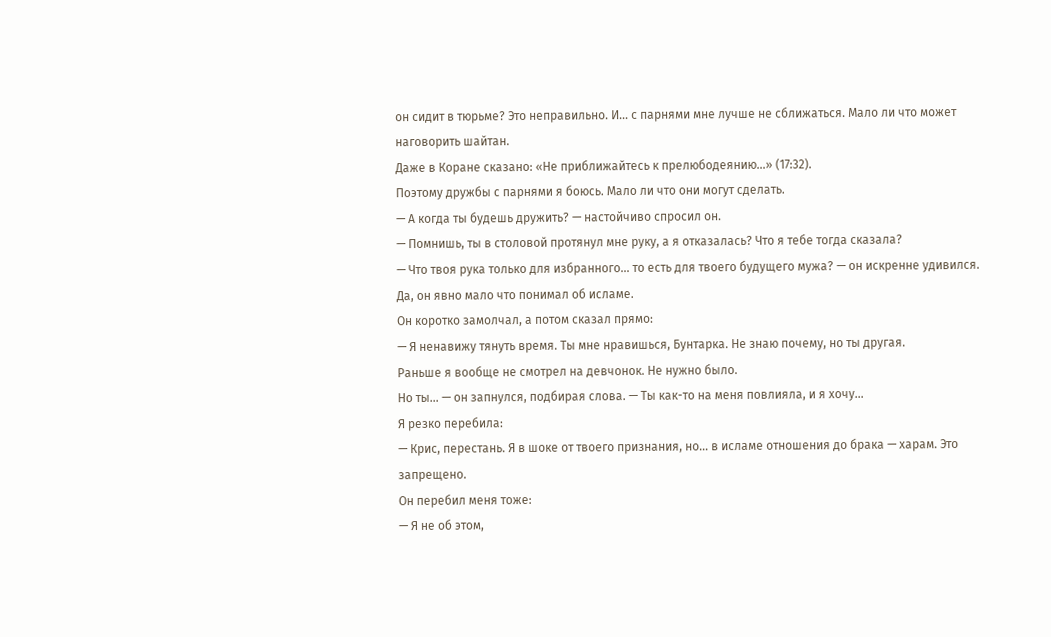он сидит в тюрьме? Это неправильно. И… с парнями мне лучше не сближаться. Мало ли что может наговорить шайтан.
Даже в Коране сказано: «Не приближайтесь к прелюбодеянию…» (17:32).
Поэтому дружбы с парнями я боюсь. Мало ли что они могут сделать.
— А когда ты будешь дружить? — настойчиво спросил он.
— Помнишь, ты в столовой протянул мне руку, а я отказалась? Что я тебе тогда сказала?
— Что твоя рука только для избранного… то есть для твоего будущего мужа? — он искренне удивился.
Да, он явно мало что понимал об исламе.
Он коротко замолчал, а потом сказал прямо:
— Я ненавижу тянуть время. Ты мне нравишься, Бунтарка. Не знаю почему, но ты другая.
Раньше я вообще не смотрел на девчонок. Не нужно было.
Но ты… — он запнулся, подбирая слова. — Ты как-то на меня повлияла, и я хочу…
Я резко перебила:
— Крис, перестань. Я в шоке от твоего признания, но… в исламе отношения до брака — харам. Это запрещено.
Он перебил меня тоже:
— Я не об этом,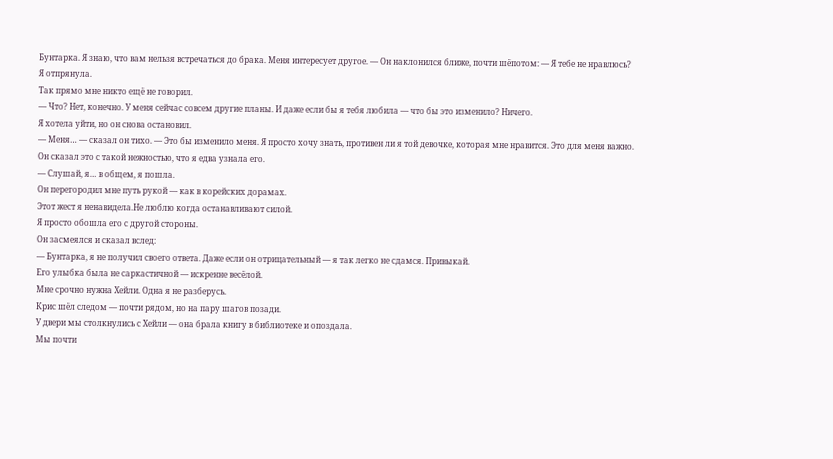Бунтарка. Я знаю, что вам нельзя встречаться до брака. Меня интересует другое. — Он наклонился ближе, почти шёпотом: — Я тебе не нравлюсь?
Я отпрянула.
Так прямо мне никто ещё не говорил.
— Что? Нет, конечно. У меня сейчас совсем другие планы. И даже если бы я тебя любила — что бы это изменило? Ничего.
Я хотела уйти, но он снова остановил.
— Меня… — сказал он тихо. — Это бы изменило меня. Я просто хочу знать, противен ли я той девочке, которая мне нравится. Это для меня важно.
Он сказал это с такой нежностью, что я едва узнала его.
— Слушай, я… в общем, я пошла.
Он перегородил мне путь рукой — как в корейских дорамах.
Этот жест я ненавидела.Не люблю когда останавливают силой.
Я просто обошла его с другой стороны.
Он засмеялся и сказал вслед:
— Бунтарка, я не получил своего ответа. Даже если он отрицательный — я так легко не сдамся. Привыкай.
Его улыбка была не саркастичной — искренне весёлой.
Мне срочно нужна Хейли. Одна я не разберусь.
Крис шёл следом — почти рядом, но на пару шагов позади.
У двери мы столкнулись с Хейли — она брала книгу в библиотеке и опоздала.
Мы почти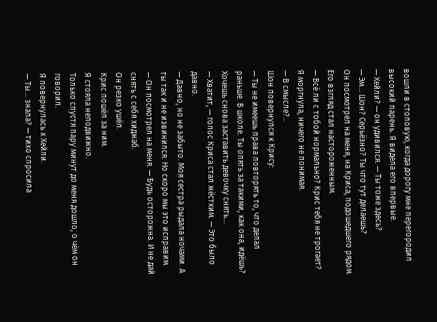вошли в столовую, когда дорогу мне перегородил высокий парень. Я видела его впервые.
— Хейли? — он удивился. — Ты тоже здесь?
— Эм… Шон? Серьёзно? Ты что тут делаешь?
Он посмотрел на меня, на Криса, подошедшего рядом. Его взгляд стал настороженным.
— Всё ли с тобой нормально? Крис тебя не трогает?
Я моргнула, ничего не понимая.
— В смысле?..
Шон повернулся к Крису:
— Ты не имеешь права повторять то, что делал раньше. В школе. Ты опять за такими, как она, идёшь? Хочешь снова заставить девочку снять…
— Хватит, — голос Криса стал жёстким. — Это было давно.
— Давно, но не забыто. Моя сестра рыдала ночами. А ты так и не извинился. Но скоро мы это исправим.
— Он посмотрел на меня. — Будь осторожна. И не дай снять с себя хиджаб.
Он резко ушёл.
Крис пошёл за ним.
Я стояла неподвижно.
Только спустя пару минут до меня дошло, о чём он говорил.
Я повернулась к Хейли.
— Ты… знала? — тихо спросила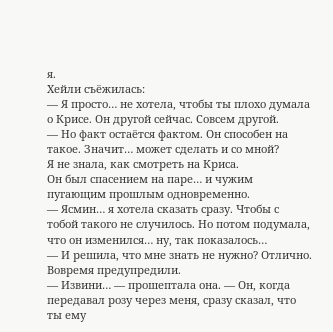я.
Хейли съёжилась:
— Я просто… не хотела, чтобы ты плохо думала о Крисе. Он другой сейчас. Совсем другой.
— Но факт остаётся фактом. Он способен на такое. Значит… может сделать и со мной?
Я не знала, как смотреть на Криса.
Он был спасением на паре… и чужим пугающим прошлым одновременно.
— Ясмин… я хотела сказать сразу. Чтобы с тобой такого не случилось. Но потом подумала, что он изменился… ну, так показалось…
— И решила, что мне знать не нужно? Отлично. Вовремя предупредили.
— Извини… — прошептала она. — Он, когда передавал розу через меня, сразу сказал, что ты ему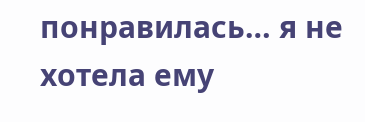понравилась… я не хотела ему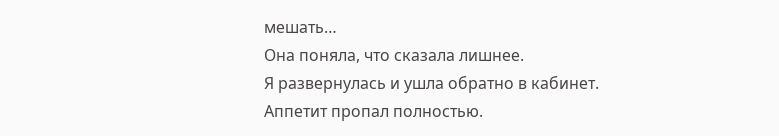мешать…
Она поняла, что сказала лишнее.
Я развернулась и ушла обратно в кабинет.
Аппетит пропал полностью.